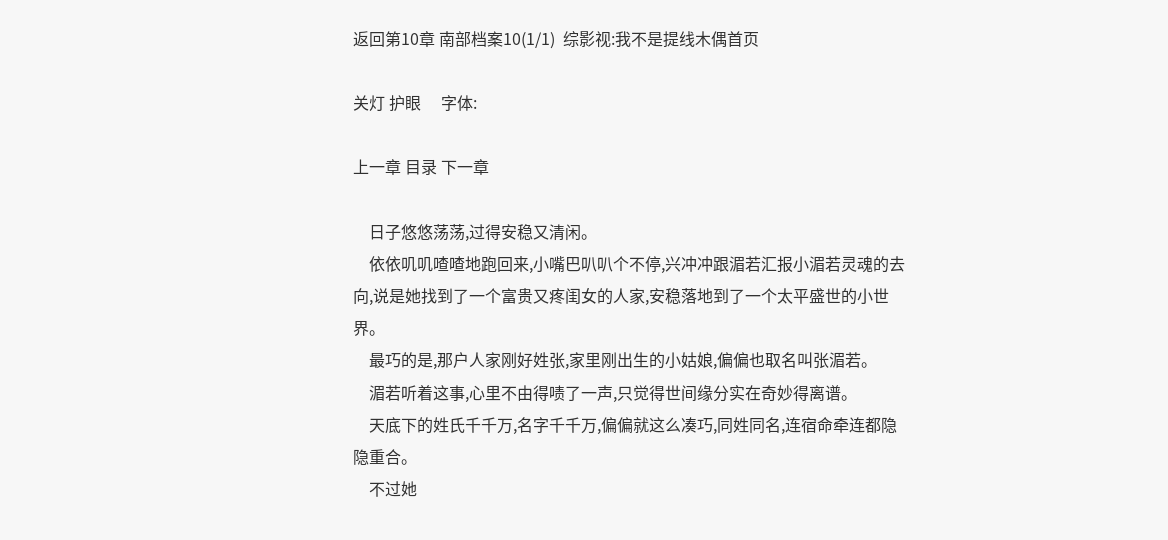返回第10章 南部档案10(1/1)  综影视:我不是提线木偶首页

关灯 护眼     字体:

上一章 目录 下一章

    日子悠悠荡荡,过得安稳又清闲。
    依依叽叽喳喳地跑回来,小嘴巴叭叭个不停,兴冲冲跟湄若汇报小湄若灵魂的去向,说是她找到了一个富贵又疼闺女的人家,安稳落地到了一个太平盛世的小世界。
    最巧的是,那户人家刚好姓张,家里刚出生的小姑娘,偏偏也取名叫张湄若。
    湄若听着这事,心里不由得啧了一声,只觉得世间缘分实在奇妙得离谱。
    天底下的姓氏千千万,名字千千万,偏偏就这么凑巧,同姓同名,连宿命牵连都隐隐重合。
    不过她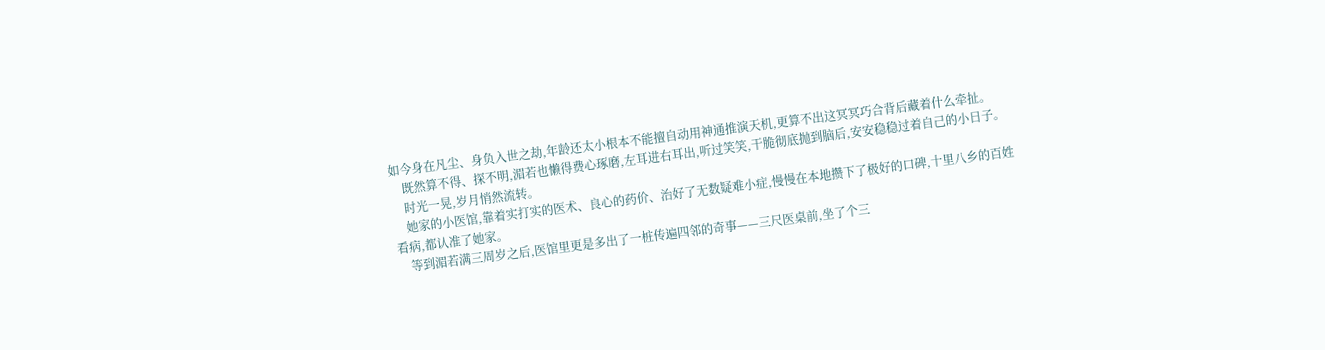如今身在凡尘、身负入世之劫,年龄还太小根本不能擅自动用神通推演天机,更算不出这冥冥巧合背后藏着什么牵扯。
    既然算不得、探不明,湄若也懒得费心琢磨,左耳进右耳出,听过笑笑,干脆彻底抛到脑后,安安稳稳过着自己的小日子。
    时光一晃,岁月悄然流转。
    她家的小医馆,靠着实打实的医术、良心的药价、治好了无数疑难小症,慢慢在本地攒下了极好的口碑,十里八乡的百姓看病,都认准了她家。
    等到湄若满三周岁之后,医馆里更是多出了一桩传遍四邻的奇事——三尺医桌前,坐了个三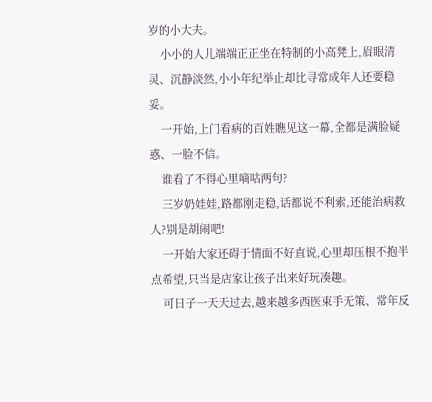岁的小大夫。
    小小的人儿端端正正坐在特制的小高凳上,眉眼清灵、沉静淡然,小小年纪举止却比寻常成年人还要稳妥。
    一开始,上门看病的百姓瞧见这一幕,全都是满脸疑惑、一脸不信。
    谁看了不得心里嘀咕两句?
    三岁奶娃娃,路都刚走稳,话都说不利索,还能治病救人?别是胡闹吧!
    一开始大家还碍于情面不好直说,心里却压根不抱半点希望,只当是店家让孩子出来好玩凑趣。
    可日子一天天过去,越来越多西医束手无策、常年反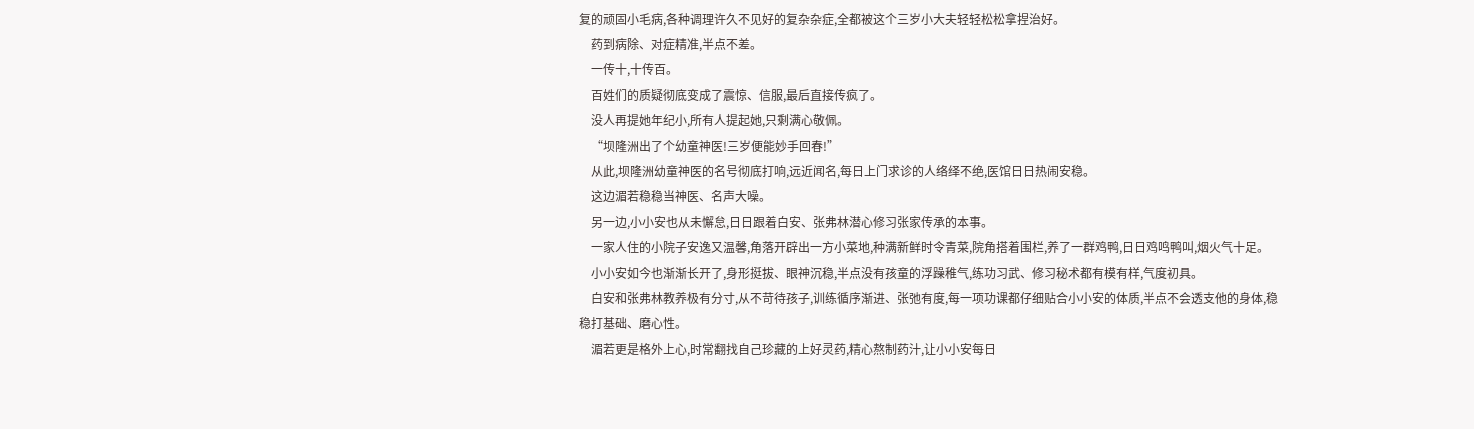复的顽固小毛病,各种调理许久不见好的复杂杂症,全都被这个三岁小大夫轻轻松松拿捏治好。
    药到病除、对症精准,半点不差。
    一传十,十传百。
    百姓们的质疑彻底变成了震惊、信服,最后直接传疯了。
    没人再提她年纪小,所有人提起她,只剩满心敬佩。
    “坝隆洲出了个幼童神医!三岁便能妙手回春!”
    从此,坝隆洲幼童神医的名号彻底打响,远近闻名,每日上门求诊的人络绎不绝,医馆日日热闹安稳。
    这边湄若稳稳当神医、名声大噪。
    另一边,小小安也从未懈怠,日日跟着白安、张弗林潜心修习张家传承的本事。
    一家人住的小院子安逸又温馨,角落开辟出一方小菜地,种满新鲜时令青菜,院角搭着围栏,养了一群鸡鸭,日日鸡鸣鸭叫,烟火气十足。
    小小安如今也渐渐长开了,身形挺拔、眼神沉稳,半点没有孩童的浮躁稚气,练功习武、修习秘术都有模有样,气度初具。
    白安和张弗林教养极有分寸,从不苛待孩子,训练循序渐进、张弛有度,每一项功课都仔细贴合小小安的体质,半点不会透支他的身体,稳稳打基础、磨心性。
    湄若更是格外上心,时常翻找自己珍藏的上好灵药,精心熬制药汁,让小小安每日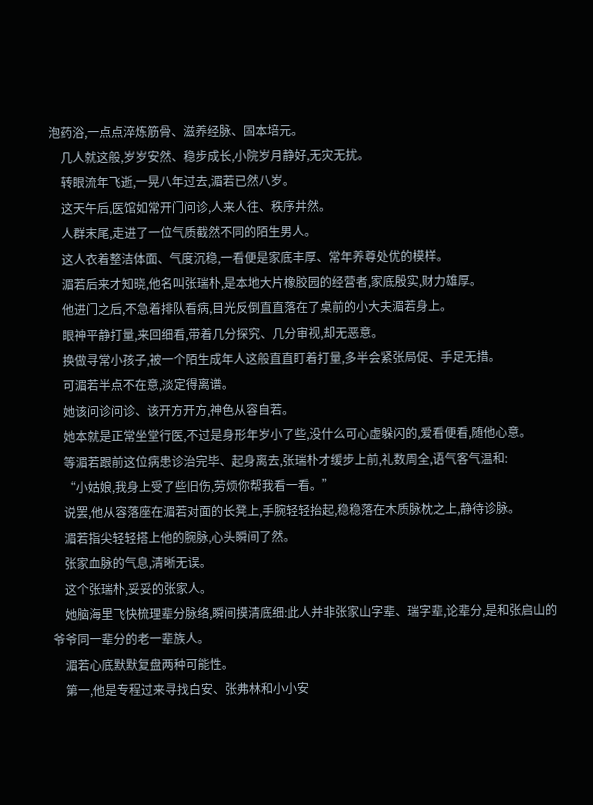泡药浴,一点点淬炼筋骨、滋养经脉、固本培元。
    几人就这般,岁岁安然、稳步成长,小院岁月静好,无灾无扰。
    转眼流年飞逝,一晃八年过去,湄若已然八岁。
    这天午后,医馆如常开门问诊,人来人往、秩序井然。
    人群末尾,走进了一位气质截然不同的陌生男人。
    这人衣着整洁体面、气度沉稳,一看便是家底丰厚、常年养尊处优的模样。
    湄若后来才知晓,他名叫张瑞朴,是本地大片橡胶园的经营者,家底殷实,财力雄厚。
    他进门之后,不急着排队看病,目光反倒直直落在了桌前的小大夫湄若身上。
    眼神平静打量,来回细看,带着几分探究、几分审视,却无恶意。
    换做寻常小孩子,被一个陌生成年人这般直直盯着打量,多半会紧张局促、手足无措。
    可湄若半点不在意,淡定得离谱。
    她该问诊问诊、该开方开方,神色从容自若。
    她本就是正常坐堂行医,不过是身形年岁小了些,没什么可心虚躲闪的,爱看便看,随他心意。
    等湄若跟前这位病患诊治完毕、起身离去,张瑞朴才缓步上前,礼数周全,语气客气温和:
    “小姑娘,我身上受了些旧伤,劳烦你帮我看一看。”
    说罢,他从容落座在湄若对面的长凳上,手腕轻轻抬起,稳稳落在木质脉枕之上,静待诊脉。
    湄若指尖轻轻搭上他的腕脉,心头瞬间了然。
    张家血脉的气息,清晰无误。
    这个张瑞朴,妥妥的张家人。
    她脑海里飞快梳理辈分脉络,瞬间摸清底细:此人并非张家山字辈、瑞字辈,论辈分,是和张启山的爷爷同一辈分的老一辈族人。
    湄若心底默默复盘两种可能性。
    第一,他是专程过来寻找白安、张弗林和小小安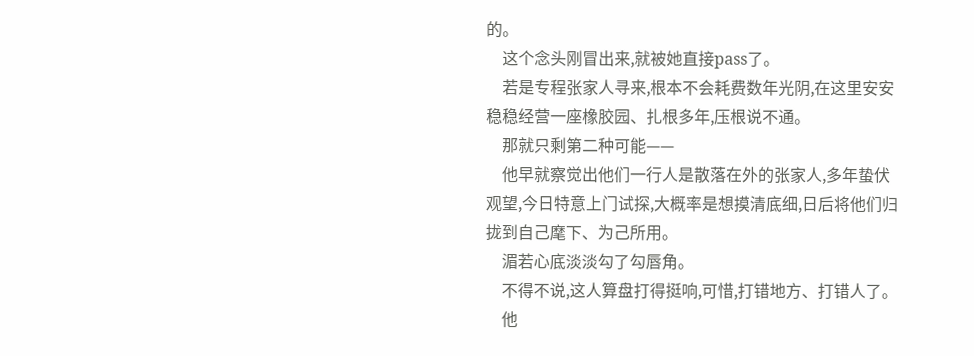的。
    这个念头刚冒出来,就被她直接pass了。
    若是专程张家人寻来,根本不会耗费数年光阴,在这里安安稳稳经营一座橡胶园、扎根多年,压根说不通。
    那就只剩第二种可能——
    他早就察觉出他们一行人是散落在外的张家人,多年蛰伏观望,今日特意上门试探,大概率是想摸清底细,日后将他们归拢到自己麾下、为己所用。
    湄若心底淡淡勾了勾唇角。
    不得不说,这人算盘打得挺响,可惜,打错地方、打错人了。
    他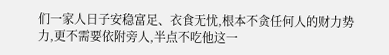们一家人日子安稳富足、衣食无忧,根本不贪任何人的财力势力,更不需要依附旁人,半点不吃他这一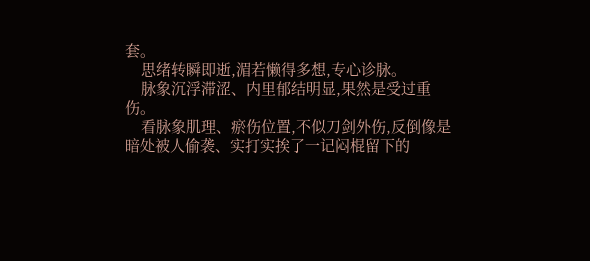套。
    思绪转瞬即逝,湄若懒得多想,专心诊脉。
    脉象沉浮滞涩、内里郁结明显,果然是受过重伤。
    看脉象肌理、瘀伤位置,不似刀剑外伤,反倒像是暗处被人偷袭、实打实挨了一记闷棍留下的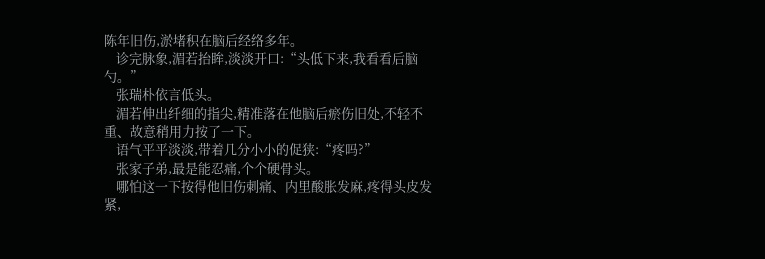陈年旧伤,淤堵积在脑后经络多年。
    诊完脉象,湄若抬眸,淡淡开口:“头低下来,我看看后脑勺。”
    张瑞朴依言低头。
    湄若伸出纤细的指尖,精准落在他脑后瘀伤旧处,不轻不重、故意稍用力按了一下。
    语气平平淡淡,带着几分小小的促狭:“疼吗?”
    张家子弟,最是能忍痛,个个硬骨头。
    哪怕这一下按得他旧伤刺痛、内里酸胀发麻,疼得头皮发紧,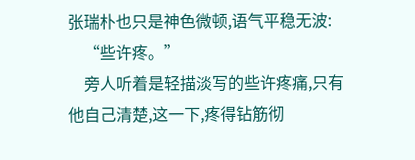张瑞朴也只是神色微顿,语气平稳无波:
    “些许疼。”
    旁人听着是轻描淡写的些许疼痛,只有他自己清楚,这一下,疼得钻筋彻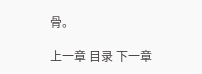骨。

上一章 目录 下一章